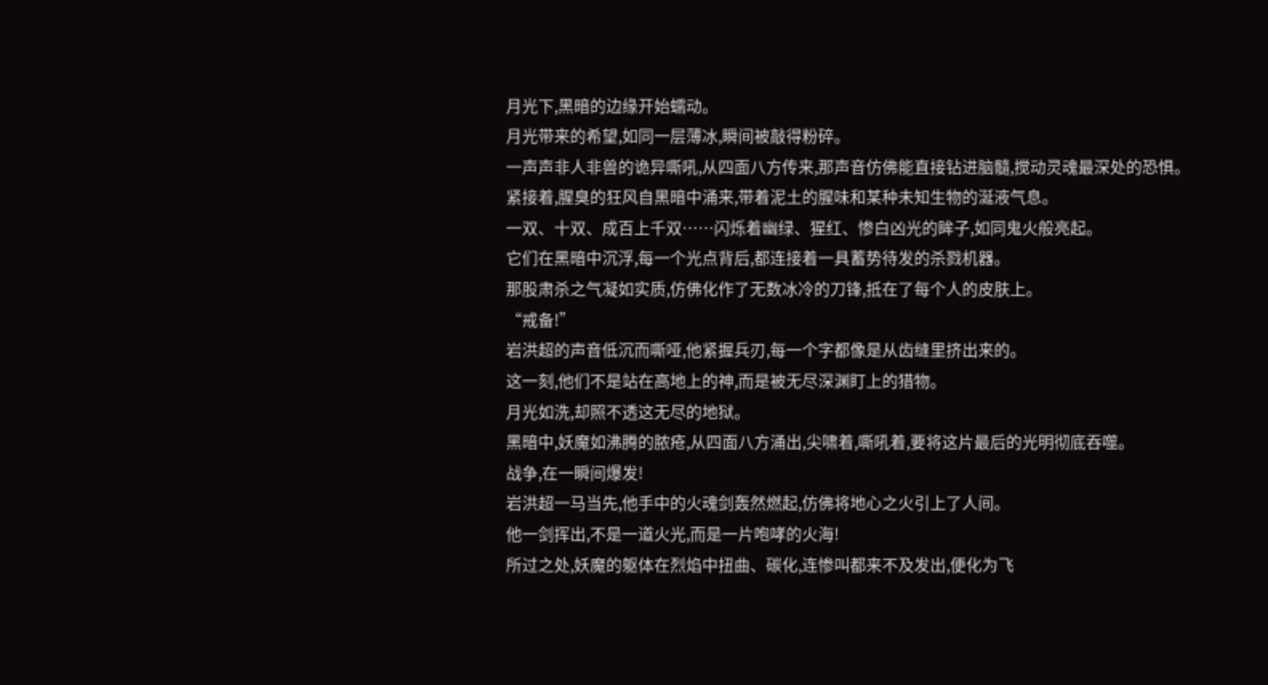月光下,黑暗的边缘开始蠕动。
月光带来的希望,如同一层薄冰,瞬间被敲得粉碎。
一声声非人非兽的诡异嘶吼,从四面八方传来,那声音仿佛能直接钻进脑髓,搅动灵魂最深处的恐惧。
紧接着,腥臭的狂风自黑暗中涌来,带着泥土的腥味和某种未知生物的涎液气息。
一双、十双、成百上千双……闪烁着幽绿、猩红、惨白凶光的眸子,如同鬼火般亮起。
它们在黑暗中沉浮,每一个光点背后,都连接着一具蓄势待发的杀戮机器。
那股肃杀之气凝如实质,仿佛化作了无数冰冷的刀锋,抵在了每个人的皮肤上。
“戒备!”
岩洪超的声音低沉而嘶哑,他紧握兵刃,每一个字都像是从齿缝里挤出来的。
这一刻,他们不是站在高地上的神,而是被无尽深渊盯上的猎物。
月光如洗,却照不透这无尽的地狱。
黑暗中,妖魔如沸腾的脓疮,从四面八方涌出,尖啸着,嘶吼着,要将这片最后的光明彻底吞噬。
战争,在一瞬间爆发!
岩洪超一马当先,他手中的火魂剑轰然燃起,仿佛将地心之火引上了人间。
他一剑挥出,不是一道火光,而是一片咆哮的火海!
所过之处,妖魔的躯体在烈焰中扭曲、碳化,连惨叫都来不及发出,便化为飞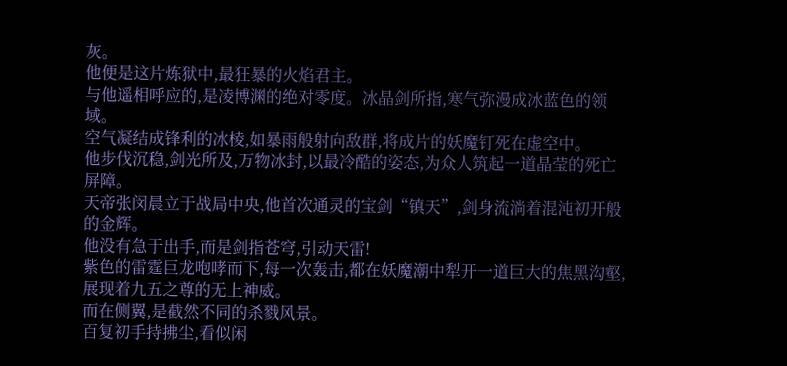灰。
他便是这片炼狱中,最狂暴的火焰君主。
与他遥相呼应的,是凌博渊的绝对零度。冰晶剑所指,寒气弥漫成冰蓝色的领域。
空气凝结成锋利的冰棱,如暴雨般射向敌群,将成片的妖魔钉死在虚空中。
他步伐沉稳,剑光所及,万物冰封,以最冷酷的姿态,为众人筑起一道晶莹的死亡屏障。
天帝张闵晨立于战局中央,他首次通灵的宝剑“镇天”,剑身流淌着混沌初开般的金辉。
他没有急于出手,而是剑指苍穹,引动天雷!
紫色的雷霆巨龙咆哮而下,每一次轰击,都在妖魔潮中犁开一道巨大的焦黑沟壑,展现着九五之尊的无上神威。
而在侧翼,是截然不同的杀戮风景。
百复初手持拂尘,看似闲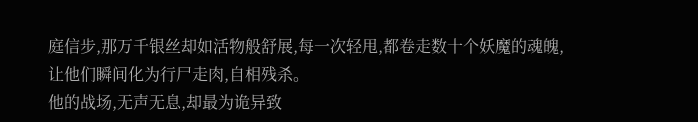庭信步,那万千银丝却如活物般舒展,每一次轻甩,都卷走数十个妖魔的魂魄,让他们瞬间化为行尸走肉,自相残杀。
他的战场,无声无息,却最为诡异致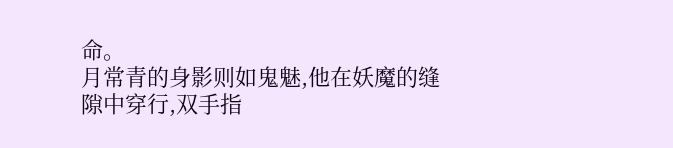命。
月常青的身影则如鬼魅,他在妖魔的缝隙中穿行,双手指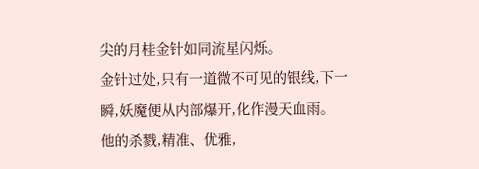尖的月桂金针如同流星闪烁。
金针过处,只有一道微不可见的银线,下一瞬,妖魔便从内部爆开,化作漫天血雨。
他的杀戮,精准、优雅,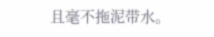且毫不拖泥带水。